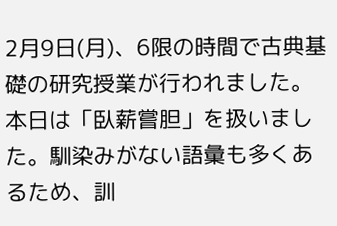2月9日(月)、6限の時間で古典基礎の研究授業が行われました。
本日は「臥薪嘗胆」を扱いました。馴染みがない語彙も多くあるため、訓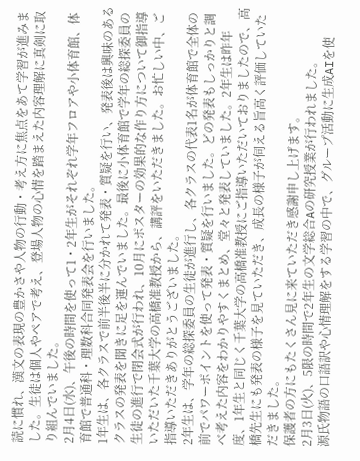読に慣れ、漢文の表現の豊かさや人物の行動・考え方に焦点をあて学習が進みました。生徒は個人やペアで考え、登場人物の心情を踏まえた内容理解に真剣に取り組んでいました。
2月4日(水)、午後の時間を使って1・2年生がそれぞれ学年フロアや小体育館、体育館で普通科・理数科合同発表会を行いました。
1年生は、各クラスで前半後半に分かれて発表・質疑を行い、発表後は興味のあるクラスの発表を聞きに足を運んでいました。最後に小体育館で学年の総探委員の生徒の進行で閉会式が行われ、10月にポスターの効果的な作り方について御指導いただいた千葉大学の高橋准教授から、講評をいただきました。お忙しい中、ご指導いただきありがとうございました。
2年生は、学年の総探委員の生徒が進行し、各クラスの代表1名が体育館で全体の前でパワーポイントを使って発表・質疑を行いました。どの発表もしっかりと調べ考えた内容をわかりやすくまとめ、堂々と発表していました。2年生は昨年度、1年生と同じく千葉大学の高橋准教授にご指導いただいておりましたので、高橋先生にも発表の様子を見ていただき、成長の様子が伺える旨高く評価していただきました。
保護者の方にもたくさん見に来ていただき感謝申し上げます。
2月3日(火)、5限の時間で2年生の文学総合Aの研究授業が行われました。
源氏物語の口語訳や心情理解をする学習の中で、グループ活動に生成AIを使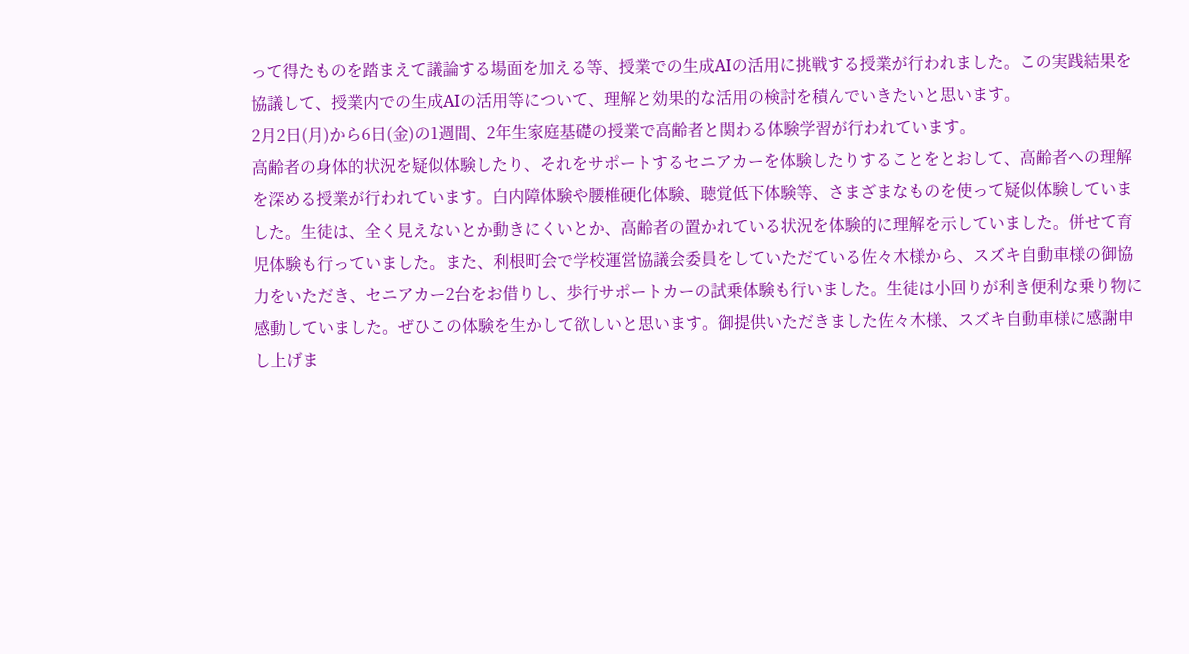って得たものを踏まえて議論する場面を加える等、授業での生成AIの活用に挑戦する授業が行われました。この実践結果を協議して、授業内での生成AIの活用等について、理解と効果的な活用の検討を積んでいきたいと思います。
2月2日(月)から6日(金)の1週間、2年生家庭基礎の授業で高齢者と関わる体験学習が行われています。
高齢者の身体的状況を疑似体験したり、それをサポートするセニアカーを体験したりすることをとおして、高齢者への理解を深める授業が行われています。白内障体験や腰椎硬化体験、聴覚低下体験等、さまざまなものを使って疑似体験していました。生徒は、全く見えないとか動きにくいとか、高齢者の置かれている状況を体験的に理解を示していました。併せて育児体験も行っていました。また、利根町会で学校運営協議会委員をしていただている佐々木様から、スズキ自動車様の御協力をいただき、セニアカー2台をお借りし、歩行サポートカーの試乗体験も行いました。生徒は小回りが利き便利な乗り物に感動していました。ぜひこの体験を生かして欲しいと思います。御提供いただきました佐々木様、スズキ自動車様に感謝申し上げま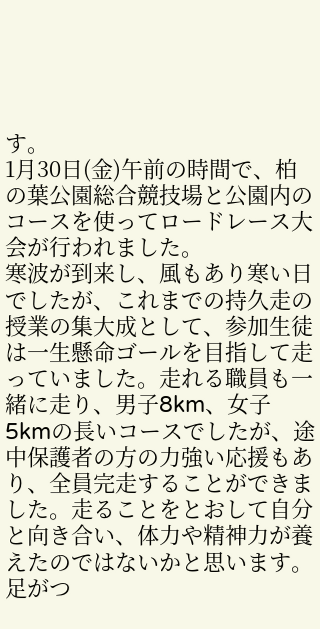す。
1月30日(金)午前の時間で、柏の葉公園総合競技場と公園内のコースを使ってロードレース大会が行われました。
寒波が到来し、風もあり寒い日でしたが、これまでの持久走の授業の集大成として、参加生徒は一生懸命ゴールを目指して走っていました。走れる職員も一緒に走り、男子8km、女子5kmの長いコースでしたが、途中保護者の方の力強い応援もあり、全員完走することができました。走ることをとおして自分と向き合い、体力や精神力が養えたのではないかと思います。足がつ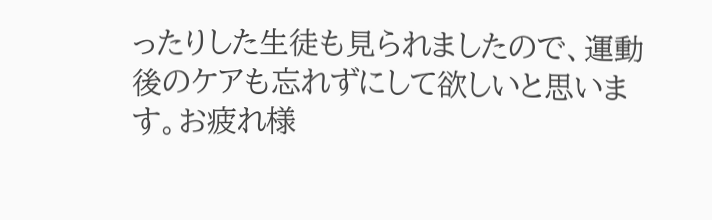ったりした生徒も見られましたので、運動後のケアも忘れずにして欲しいと思います。お疲れ様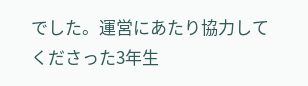でした。運営にあたり協力してくださった3年生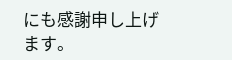にも感謝申し上げます。